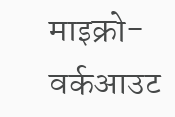माइक्रो-वर्कआउट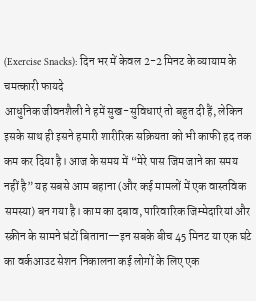(Exercise Snacks): दिन भर में केवल 2-2 मिनट के व्यायाम के चमत्कारी फायदे
आधुनिक जीवनशैली ने हमें सुख-सुविधाएं तो बहुत दी हैं, लेकिन इसके साथ ही इसने हमारी शारीरिक सक्रियता को भी काफी हद तक कम कर दिया है। आज के समय में “मेरे पास जिम जाने का समय नहीं है” यह सबसे आम बहाना (और कई मामलों में एक वास्तविक समस्या) बन गया है। काम का दबाव, पारिवारिक जिम्मेदारियां और स्क्रीन के सामने घंटों बिताना—इन सबके बीच 45 मिनट या एक घंटे का वर्कआउट सेशन निकालना कई लोगों के लिए एक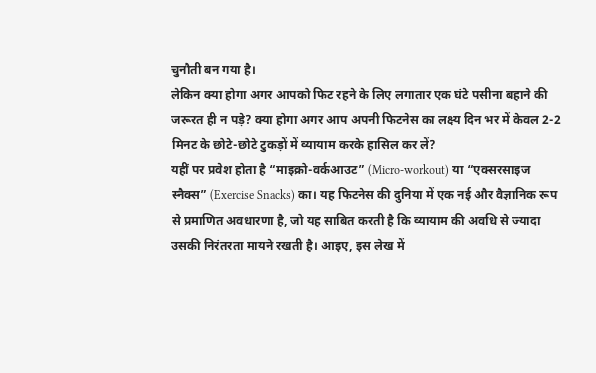चुनौती बन गया है।
लेकिन क्या होगा अगर आपको फिट रहने के लिए लगातार एक घंटे पसीना बहाने की जरूरत ही न पड़े? क्या होगा अगर आप अपनी फिटनेस का लक्ष्य दिन भर में केवल 2-2 मिनट के छोटे-छोटे टुकड़ों में व्यायाम करके हासिल कर लें?
यहीं पर प्रवेश होता है “माइक्रो-वर्कआउट” (Micro-workout) या “एक्सरसाइज स्नैक्स” (Exercise Snacks) का। यह फिटनेस की दुनिया में एक नई और वैज्ञानिक रूप से प्रमाणित अवधारणा है, जो यह साबित करती है कि व्यायाम की अवधि से ज्यादा उसकी निरंतरता मायने रखती है। आइए, इस लेख में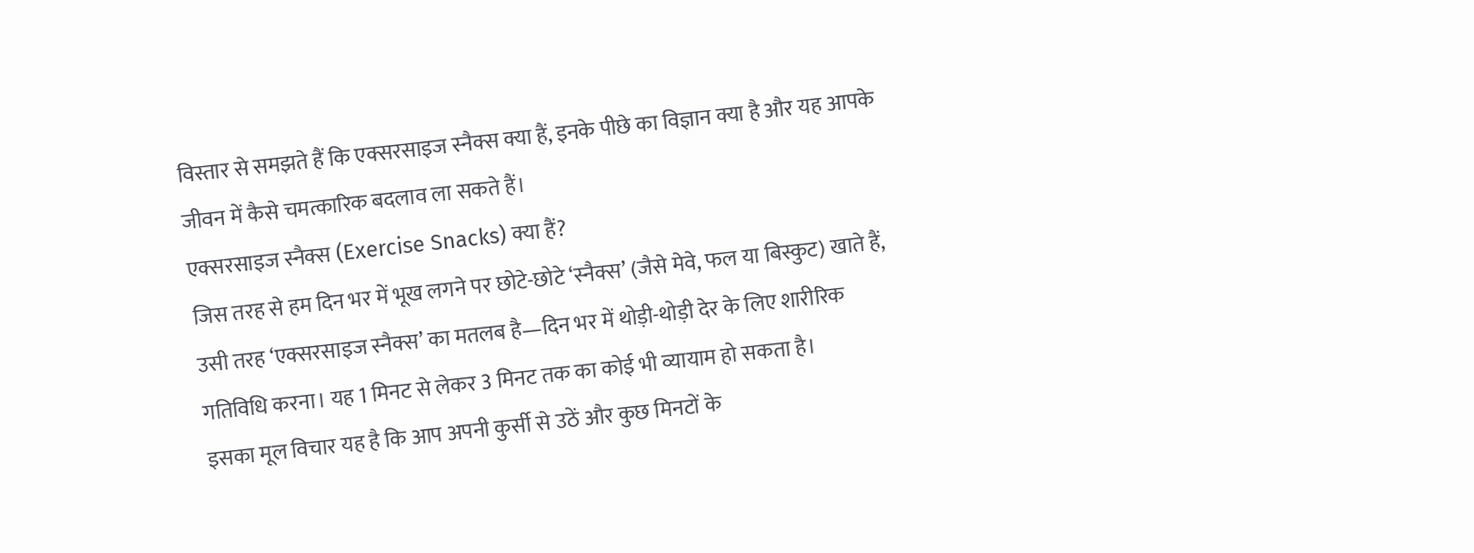विस्तार से समझते हैं कि एक्सरसाइज स्नैक्स क्या हैं, इनके पीछे का विज्ञान क्या है और यह आपके जीवन में कैसे चमत्कारिक बदलाव ला सकते हैं।
एक्सरसाइज स्नैक्स (Exercise Snacks) क्या हैं?
जिस तरह से हम दिन भर में भूख लगने पर छोटे-छोटे ‘स्नैक्स’ (जैसे मेवे, फल या बिस्कुट) खाते हैं, उसी तरह ‘एक्सरसाइज स्नैक्स’ का मतलब है—दिन भर में थोड़ी-थोड़ी देर के लिए शारीरिक गतिविधि करना। यह 1 मिनट से लेकर 3 मिनट तक का कोई भी व्यायाम हो सकता है।
इसका मूल विचार यह है कि आप अपनी कुर्सी से उठें और कुछ मिनटों के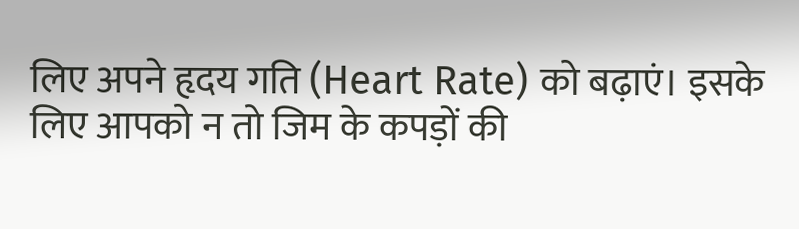लिए अपने हृदय गति (Heart Rate) को बढ़ाएं। इसके लिए आपको न तो जिम के कपड़ों की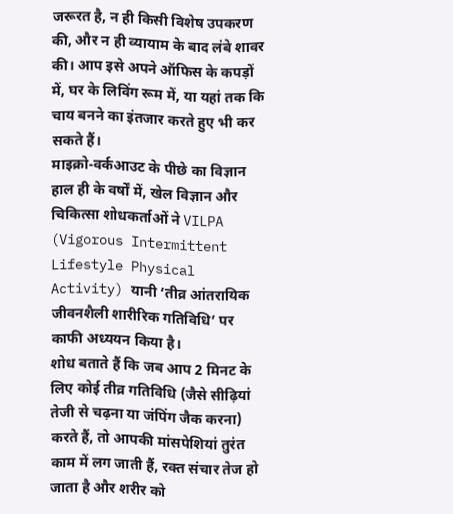जरूरत है, न ही किसी विशेष उपकरण की, और न ही व्यायाम के बाद लंबे शावर की। आप इसे अपने ऑफिस के कपड़ों में, घर के लिविंग रूम में, या यहां तक कि चाय बनने का इंतजार करते हुए भी कर सकते हैं।
माइक्रो-वर्कआउट के पीछे का विज्ञान
हाल ही के वर्षों में, खेल विज्ञान और चिकित्सा शोधकर्ताओं ने VILPA (Vigorous Intermittent Lifestyle Physical Activity) यानी ‘तीव्र आंतरायिक जीवनशैली शारीरिक गतिविधि’ पर काफी अध्ययन किया है।
शोध बताते हैं कि जब आप 2 मिनट के लिए कोई तीव्र गतिविधि (जैसे सीढ़ियां तेजी से चढ़ना या जंपिंग जैक करना) करते हैं, तो आपकी मांसपेशियां तुरंत काम में लग जाती हैं, रक्त संचार तेज हो जाता है और शरीर को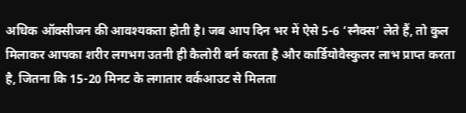अधिक ऑक्सीजन की आवश्यकता होती है। जब आप दिन भर में ऐसे 5-6 ‘स्नैक्स’ लेते हैं, तो कुल मिलाकर आपका शरीर लगभग उतनी ही कैलोरी बर्न करता है और कार्डियोवैस्कुलर लाभ प्राप्त करता है, जितना कि 15-20 मिनट के लगातार वर्कआउट से मिलता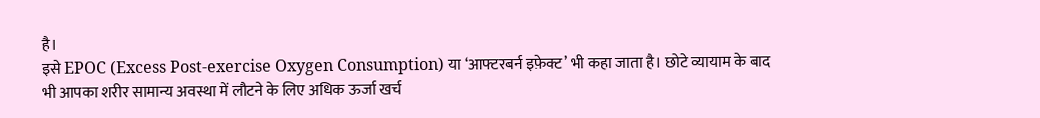है।
इसे EPOC (Excess Post-exercise Oxygen Consumption) या ‘आफ्टरबर्न इफ़ेक्ट’ भी कहा जाता है। छोटे व्यायाम के बाद भी आपका शरीर सामान्य अवस्था में लौटने के लिए अधिक ऊर्जा खर्च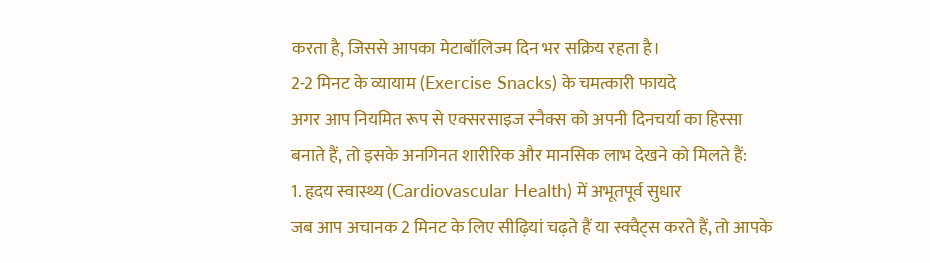करता है, जिससे आपका मेटाबॉलिज्म दिन भर सक्रिय रहता है।
2-2 मिनट के व्यायाम (Exercise Snacks) के चमत्कारी फायदे
अगर आप नियमित रूप से एक्सरसाइज स्नैक्स को अपनी दिनचर्या का हिस्सा बनाते हैं, तो इसके अनगिनत शारीरिक और मानसिक लाभ देखने को मिलते हैं:
1. हृदय स्वास्थ्य (Cardiovascular Health) में अभूतपूर्व सुधार
जब आप अचानक 2 मिनट के लिए सीढ़ियां चढ़ते हैं या स्क्वैट्स करते हैं, तो आपके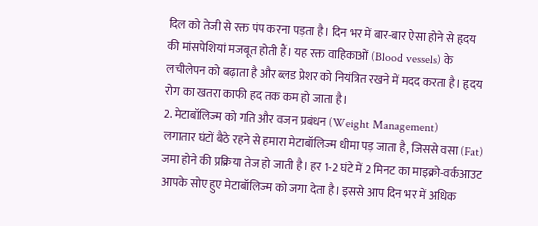दिल को तेजी से रक्त पंप करना पड़ता है। दिन भर में बार-बार ऐसा होने से हृदय की मांसपेशियां मजबूत होती हैं। यह रक्त वाहिकाओं (Blood vessels) के लचीलेपन को बढ़ाता है और ब्लड प्रेशर को नियंत्रित रखने में मदद करता है। हृदय रोग का खतरा काफी हद तक कम हो जाता है।
2. मेटाबॉलिज्म को गति और वजन प्रबंधन (Weight Management)
लगातार घंटों बैठे रहने से हमारा मेटाबॉलिज्म धीमा पड़ जाता है, जिससे वसा (Fat) जमा होने की प्रक्रिया तेज हो जाती है। हर 1-2 घंटे में 2 मिनट का माइक्रो-वर्कआउट आपके सोए हुए मेटाबॉलिज्म को जगा देता है। इससे आप दिन भर में अधिक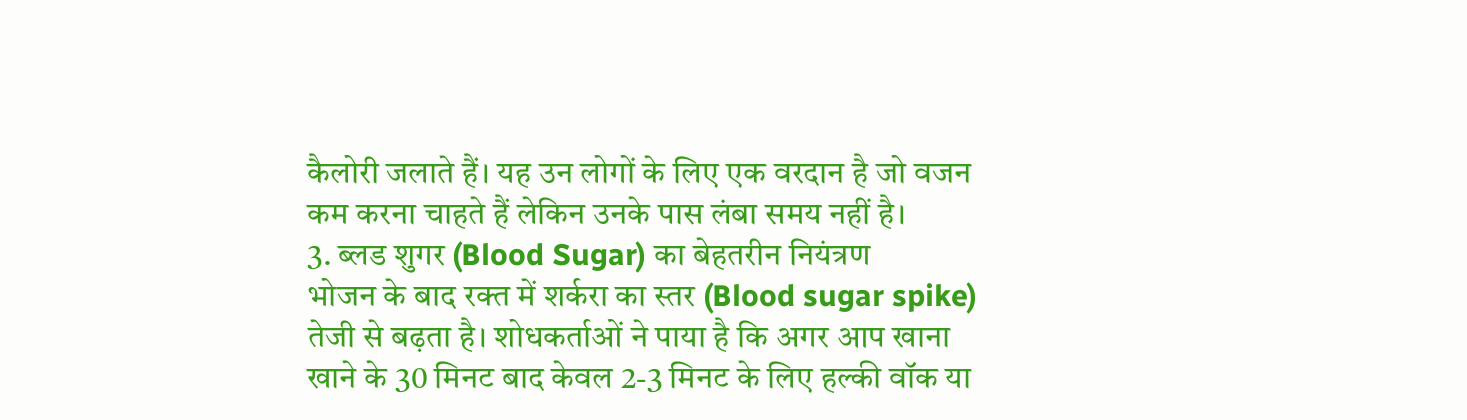कैलोरी जलाते हैं। यह उन लोगों के लिए एक वरदान है जो वजन कम करना चाहते हैं लेकिन उनके पास लंबा समय नहीं है।
3. ब्लड शुगर (Blood Sugar) का बेहतरीन नियंत्रण
भोजन के बाद रक्त में शर्करा का स्तर (Blood sugar spike) तेजी से बढ़ता है। शोधकर्ताओं ने पाया है कि अगर आप खाना खाने के 30 मिनट बाद केवल 2-3 मिनट के लिए हल्की वॉक या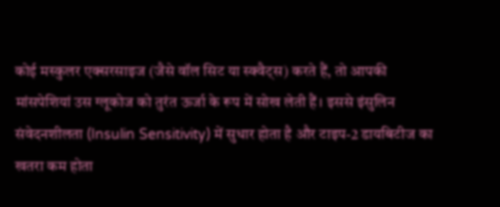कोई मस्कुलर एक्सरसाइज (जैसे वॉल सिट या स्क्वैट्स) करते हैं, तो आपकी मांसपेशियां उस ग्लूकोज को तुरंत ऊर्जा के रूप में सोख लेती हैं। इससे इंसुलिन संवेदनशीलता (Insulin Sensitivity) में सुधार होता है और टाइप-2 डायबिटीज का खतरा कम होता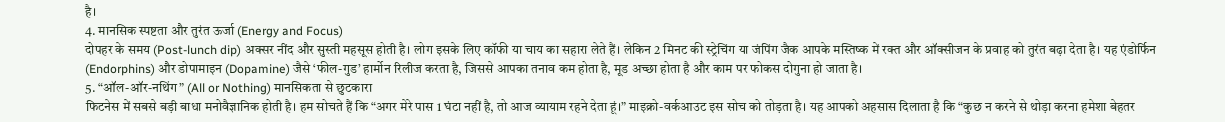है।
4. मानसिक स्पष्टता और तुरंत ऊर्जा (Energy and Focus)
दोपहर के समय (Post-lunch dip) अक्सर नींद और सुस्ती महसूस होती है। लोग इसके लिए कॉफी या चाय का सहारा लेते हैं। लेकिन 2 मिनट की स्ट्रेचिंग या जंपिंग जैक आपके मस्तिष्क में रक्त और ऑक्सीजन के प्रवाह को तुरंत बढ़ा देता है। यह एंडोर्फिन (Endorphins) और डोपामाइन (Dopamine) जैसे ‘फील-गुड’ हार्मोन रिलीज करता है, जिससे आपका तनाव कम होता है, मूड अच्छा होता है और काम पर फोकस दोगुना हो जाता है।
5. “ऑल-ऑर-नथिंग” (All or Nothing) मानसिकता से छुटकारा
फिटनेस में सबसे बड़ी बाधा मनोवैज्ञानिक होती है। हम सोचते हैं कि “अगर मेरे पास 1 घंटा नहीं है, तो आज व्यायाम रहने देता हूं।” माइक्रो-वर्कआउट इस सोच को तोड़ता है। यह आपको अहसास दिलाता है कि “कुछ न करने से थोड़ा करना हमेशा बेहतर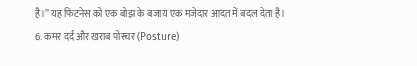है।” यह फिटनेस को एक बोझ के बजाय एक मजेदार आदत में बदल देता है।
6. कमर दर्द और खराब पोस्चर (Posture)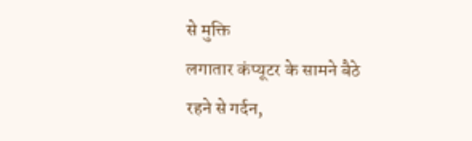से मुक्ति
लगातार कंप्यूटर के सामने बैठे रहने से गर्दन,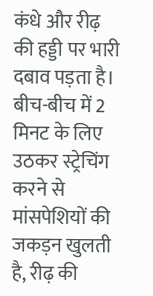कंधे और रीढ़ की हड्डी पर भारी दबाव पड़ता है। बीच-बीच में 2 मिनट के लिए उठकर स्ट्रेचिंग करने से मांसपेशियों की जकड़न खुलती है, रीढ़ की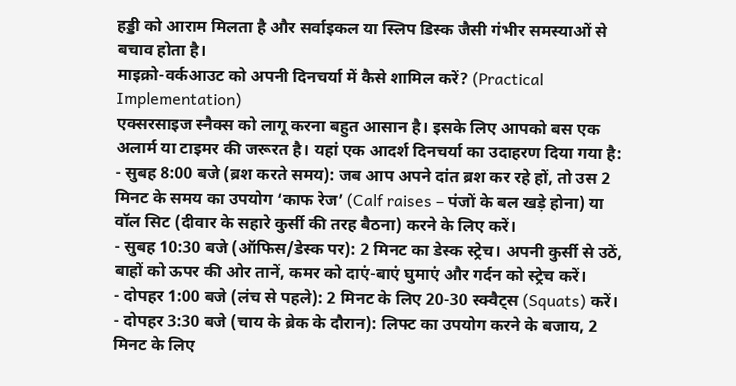हड्डी को आराम मिलता है और सर्वाइकल या स्लिप डिस्क जैसी गंभीर समस्याओं से बचाव होता है।
माइक्रो-वर्कआउट को अपनी दिनचर्या में कैसे शामिल करें? (Practical Implementation)
एक्सरसाइज स्नैक्स को लागू करना बहुत आसान है। इसके लिए आपको बस एक अलार्म या टाइमर की जरूरत है। यहां एक आदर्श दिनचर्या का उदाहरण दिया गया है:
- सुबह 8:00 बजे (ब्रश करते समय): जब आप अपने दांत ब्रश कर रहे हों, तो उस 2 मिनट के समय का उपयोग ‘काफ रेज’ (Calf raises – पंजों के बल खड़े होना) या वॉल सिट (दीवार के सहारे कुर्सी की तरह बैठना) करने के लिए करें।
- सुबह 10:30 बजे (ऑफिस/डेस्क पर): 2 मिनट का डेस्क स्ट्रेच। अपनी कुर्सी से उठें, बाहों को ऊपर की ओर तानें, कमर को दाएं-बाएं घुमाएं और गर्दन को स्ट्रेच करें।
- दोपहर 1:00 बजे (लंच से पहले): 2 मिनट के लिए 20-30 स्क्वैट्स (Squats) करें।
- दोपहर 3:30 बजे (चाय के ब्रेक के दौरान): लिफ्ट का उपयोग करने के बजाय, 2 मिनट के लिए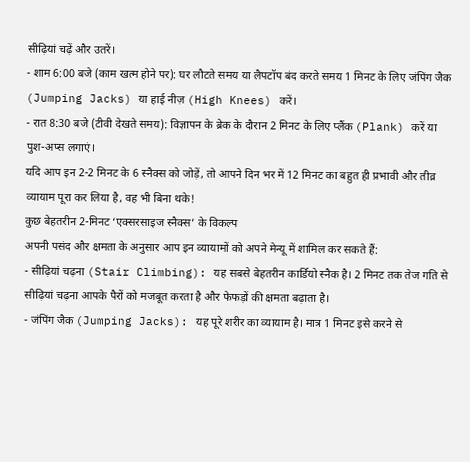सीढ़ियां चढ़ें और उतरें।
- शाम 6:00 बजे (काम खत्म होने पर): घर लौटते समय या लैपटॉप बंद करते समय 1 मिनट के लिए जंपिंग जैक (Jumping Jacks) या हाई नीज़ (High Knees) करें।
- रात 8:30 बजे (टीवी देखते समय): विज्ञापन के ब्रेक के दौरान 2 मिनट के लिए प्लैंक (Plank) करें या पुश-अप्स लगाएं।
यदि आप इन 2-2 मिनट के 6 स्नैक्स को जोड़ें, तो आपने दिन भर में 12 मिनट का बहुत ही प्रभावी और तीव्र व्यायाम पूरा कर लिया है, वह भी बिना थके!
कुछ बेहतरीन 2-मिनट ‘एक्सरसाइज स्नैक्स’ के विकल्प
अपनी पसंद और क्षमता के अनुसार आप इन व्यायामों को अपने मेन्यू में शामिल कर सकते हैं:
- सीढ़ियां चढ़ना (Stair Climbing): यह सबसे बेहतरीन कार्डियो स्नैक है। 2 मिनट तक तेज गति से सीढ़ियां चढ़ना आपके पैरों को मजबूत करता है और फेफड़ों की क्षमता बढ़ाता है।
- जंपिंग जैक (Jumping Jacks): यह पूरे शरीर का व्यायाम है। मात्र 1 मिनट इसे करने से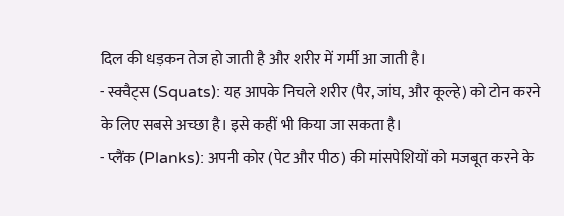दिल की धड़कन तेज हो जाती है और शरीर में गर्मी आ जाती है।
- स्क्वैट्स (Squats): यह आपके निचले शरीर (पैर, जांघ, और कूल्हे) को टोन करने के लिए सबसे अच्छा है। इसे कहीं भी किया जा सकता है।
- प्लैंक (Planks): अपनी कोर (पेट और पीठ) की मांसपेशियों को मजबूत करने के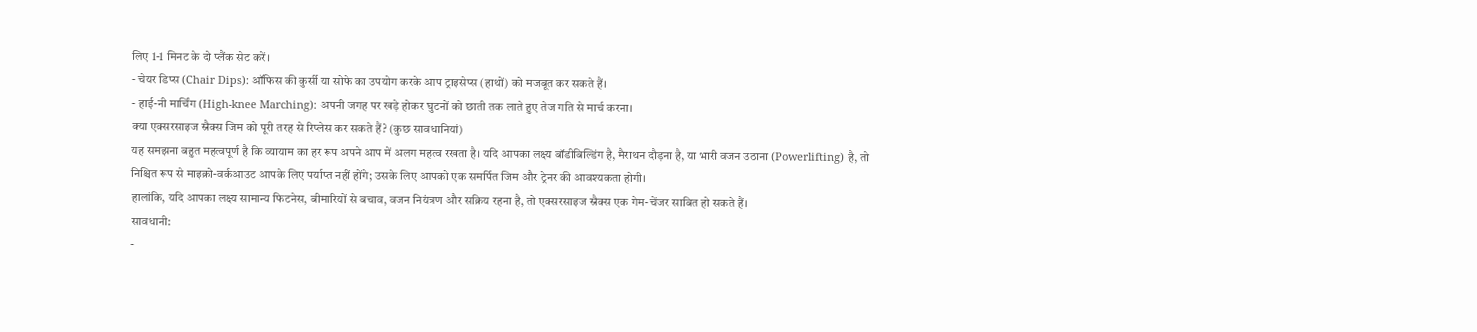लिए 1-1 मिनट के दो प्लैंक सेट करें।
- चेयर डिप्स (Chair Dips): ऑफिस की कुर्सी या सोफे का उपयोग करके आप ट्राइसेप्स (हाथों) को मजबूत कर सकते हैं।
- हाई-नी मार्चिंग (High-knee Marching): अपनी जगह पर खड़े होकर घुटनों को छाती तक लाते हुए तेज गति से मार्च करना।
क्या एक्सरसाइज स्नैक्स जिम को पूरी तरह से रिप्लेस कर सकते हैं? (कुछ सावधानियां)
यह समझना बहुत महत्वपूर्ण है कि व्यायाम का हर रूप अपने आप में अलग महत्व रखता है। यदि आपका लक्ष्य बॉडीबिल्डिंग है, मैराथन दौड़ना है, या भारी वजन उठाना (Powerlifting) है, तो निश्चित रूप से माइक्रो-वर्कआउट आपके लिए पर्याप्त नहीं होंगे; उसके लिए आपको एक समर्पित जिम और ट्रेनर की आवश्यकता होगी।
हालांकि, यदि आपका लक्ष्य सामान्य फिटनेस, बीमारियों से बचाव, वजन नियंत्रण और सक्रिय रहना है, तो एक्सरसाइज स्नैक्स एक गेम-चेंजर साबित हो सकते हैं।
सावधानी:
-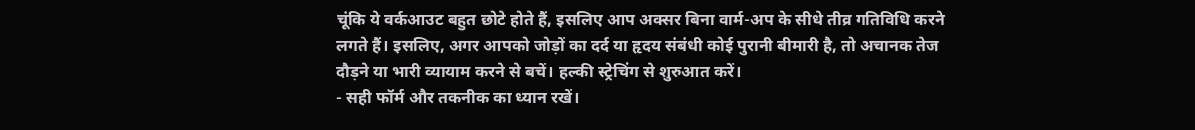चूंकि ये वर्कआउट बहुत छोटे होते हैं, इसलिए आप अक्सर बिना वार्म-अप के सीधे तीव्र गतिविधि करने लगते हैं। इसलिए, अगर आपको जोड़ों का दर्द या हृदय संबंधी कोई पुरानी बीमारी है, तो अचानक तेज दौड़ने या भारी व्यायाम करने से बचें। हल्की स्ट्रेचिंग से शुरुआत करें।
- सही फॉर्म और तकनीक का ध्यान रखें।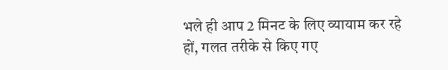भले ही आप 2 मिनट के लिए व्यायाम कर रहे हों, गलत तरीके से किए गए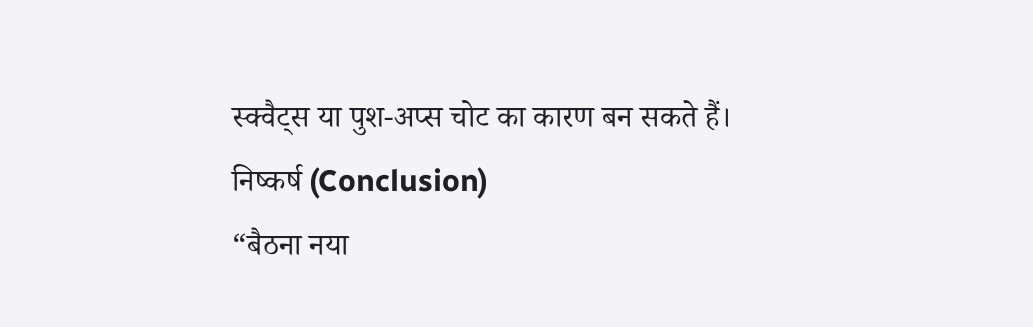स्क्वैट्स या पुश-अप्स चोट का कारण बन सकते हैं।
निष्कर्ष (Conclusion)
“बैठना नया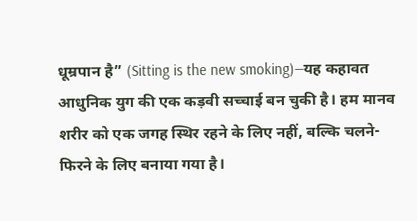धूम्रपान है” (Sitting is the new smoking)—यह कहावत आधुनिक युग की एक कड़वी सच्चाई बन चुकी है। हम मानव शरीर को एक जगह स्थिर रहने के लिए नहीं, बल्कि चलने-फिरने के लिए बनाया गया है।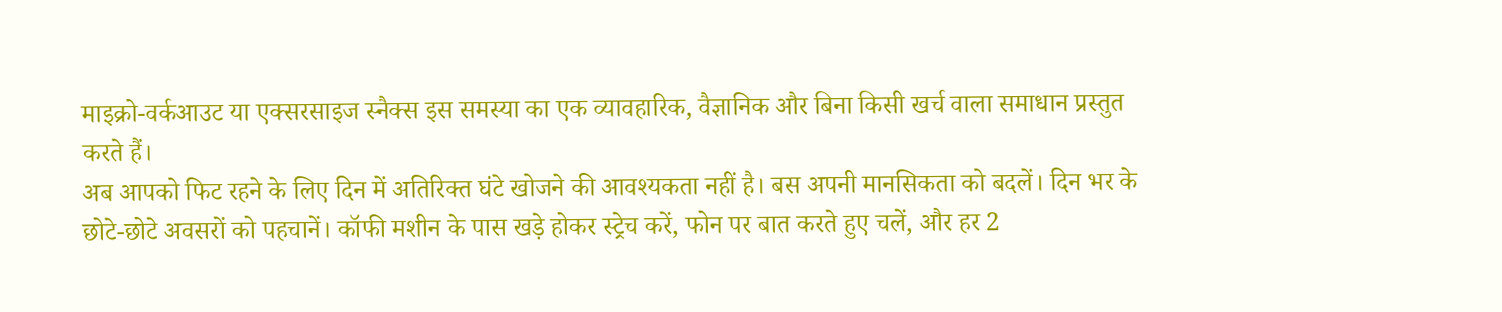माइक्रो-वर्कआउट या एक्सरसाइज स्नैक्स इस समस्या का एक व्यावहारिक, वैज्ञानिक और बिना किसी खर्च वाला समाधान प्रस्तुत करते हैं।
अब आपको फिट रहने के लिए दिन में अतिरिक्त घंटे खोजने की आवश्यकता नहीं है। बस अपनी मानसिकता को बदलें। दिन भर के छोटे-छोटे अवसरों को पहचानें। कॉफी मशीन के पास खड़े होकर स्ट्रेच करें, फोन पर बात करते हुए चलें, और हर 2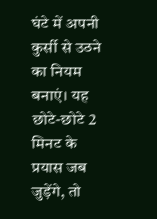घंटे में अपनी कुर्सी से उठने का नियम बनाएं। यह छोटे-छोटे 2 मिनट के प्रयास जब जुड़ेंगे, तो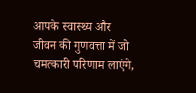आपके स्वास्थ्य और जीवन की गुणवत्ता में जो चमत्कारी परिणाम लाएंगे,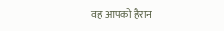वह आपको हैरान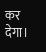कर देगा।